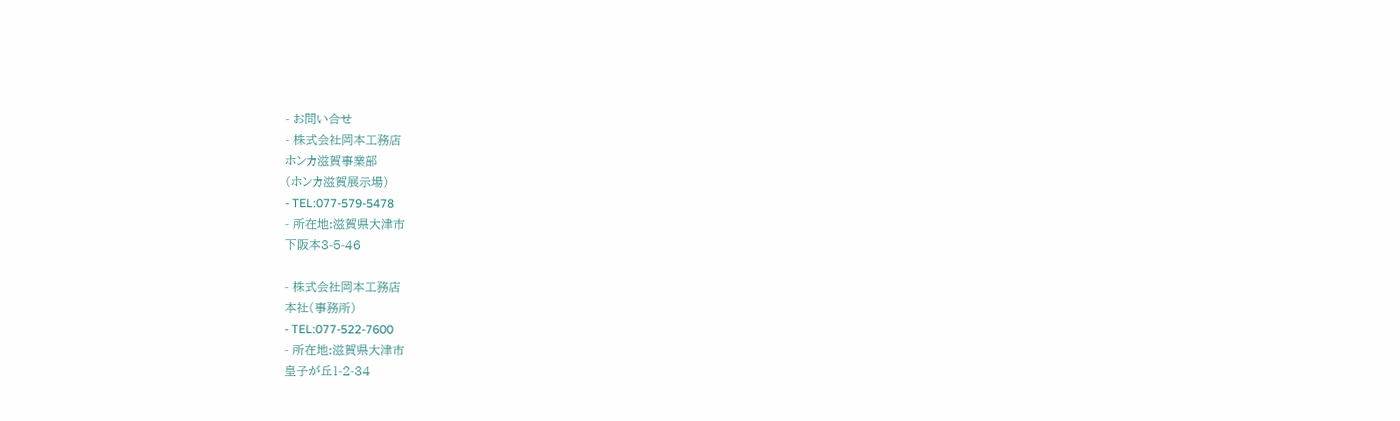- お問い合せ
- 株式会社岡本工務店
ホンカ滋賀事業部
(ホンカ滋賀展示場)
- TEL:077-579-5478
- 所在地:滋賀県大津市
下阪本3-5-46

- 株式会社岡本工務店
本社(事務所)
- TEL:077-522-7600
- 所在地:滋賀県大津市
皇子が丘1-2-34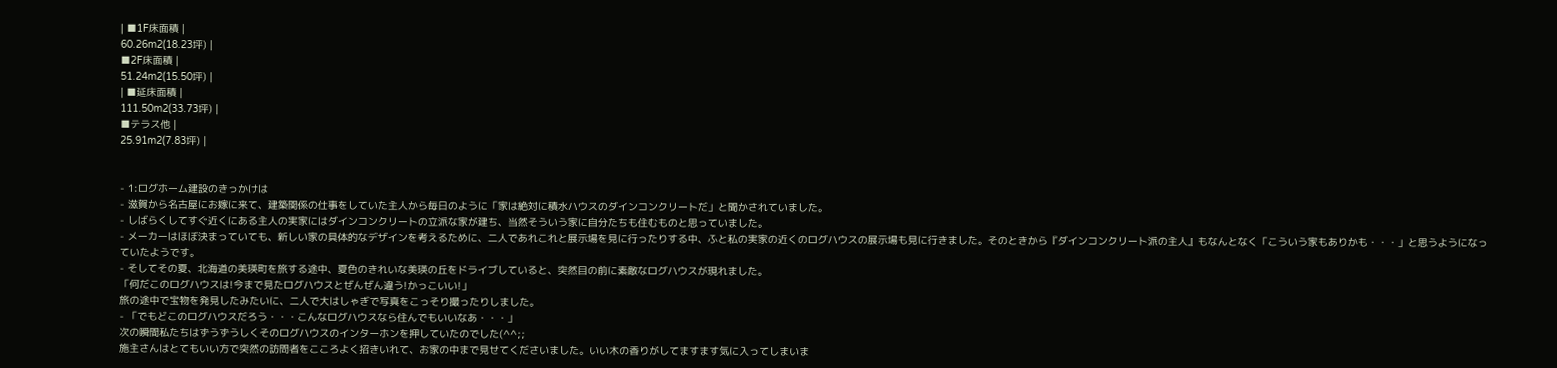| ■1F床面積 |
60.26m2(18.23坪) |
■2F床面積 |
51.24m2(15.50坪) |
| ■延床面積 |
111.50m2(33.73坪) |
■テラス他 |
25.91m2(7.83坪) |


- 1:ログホーム建設のきっかけは
- 滋賀から名古屋にお嫁に来て、建築関係の仕事をしていた主人から毎日のように「家は絶対に積水ハウスのダインコンクリートだ」と聞かされていました。
- しばらくしてすぐ近くにある主人の実家にはダインコンクリートの立派な家が建ち、当然そういう家に自分たちも住むものと思っていました。
- メーカーはほぼ決まっていても、新しい家の具体的なデザインを考えるために、二人であれこれと展示場を見に行ったりする中、ふと私の実家の近くのログハウスの展示場も見に行きました。そのときから『ダインコンクリート派の主人』もなんとなく「こういう家もありかも・・・」と思うようになっていたようです。
- そしてその夏、北海道の美瑛町を旅する途中、夏色のきれいな美瑛の丘をドライブしていると、突然目の前に素敵なログハウスが現れました。
「何だこのログハウスは!今まで見たログハウスとぜんぜん違う!かっこいい!」
旅の途中で宝物を発見したみたいに、二人で大はしゃぎで写真をこっそり撮ったりしました。
- 「でもどこのログハウスだろう・・・こんなログハウスなら住んでもいいなあ・・・」
次の瞬間私たちはずうずうしくそのログハウスのインターホンを押していたのでした(^^;;
施主さんはとてもいい方で突然の訪問者をこころよく招きいれて、お家の中まで見せてくださいました。いい木の香りがしてますます気に入ってしまいま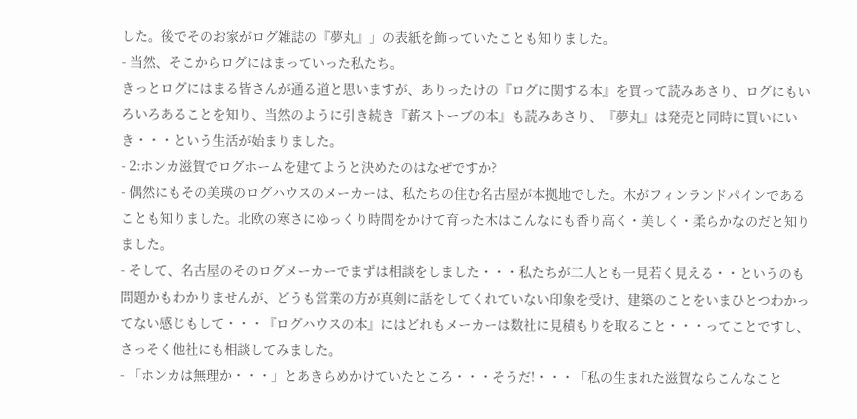した。後でそのお家がログ雑誌の『夢丸』」の表紙を飾っていたことも知りました。
- 当然、そこからログにはまっていった私たち。
きっとログにはまる皆さんが通る道と思いますが、ありったけの『ログに関する本』を買って読みあさり、ログにもいろいろあることを知り、当然のように引き続き『薪ストーブの本』も読みあさり、『夢丸』は発売と同時に買いにいき・・・という生活が始まりました。
- 2:ホンカ滋賀でログホームを建てようと決めたのはなぜですか?
- 偶然にもその美瑛のログハウスのメーカーは、私たちの住む名古屋が本拠地でした。木がフィンランドパインであることも知りました。北欧の寒さにゆっくり時間をかけて育った木はこんなにも香り高く・美しく・柔らかなのだと知りました。
- そして、名古屋のそのログメーカーでまずは相談をしました・・・私たちが二人とも一見若く見える・・というのも問題かもわかりませんが、どうも営業の方が真剣に話をしてくれていない印象を受け、建築のことをいまひとつわかってない感じもして・・・『ログハウスの本』にはどれもメーカーは数社に見積もりを取ること・・・ってことですし、さっそく他社にも相談してみました。
- 「ホンカは無理か・・・」とあきらめかけていたところ・・・そうだ!・・・「私の生まれた滋賀ならこんなこと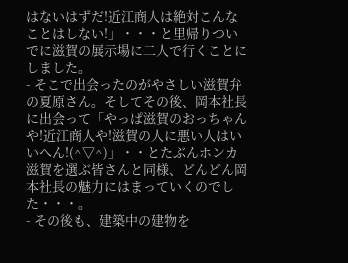はないはずだ!近江商人は絶対こんなことはしない!」・・・と里帰りついでに滋賀の展示場に二人で行くことにしました。
- そこで出会ったのがやさしい滋賀弁の夏原さん。そしてその後、岡本社長に出会って「やっぱ滋賀のおっちゃんや!近江商人や!滋賀の人に悪い人はいいへん!(^▽^)」・・とたぶんホンカ滋賀を選ぶ皆さんと同様、どんどん岡本社長の魅力にはまっていくのでした・・・。
- その後も、建築中の建物を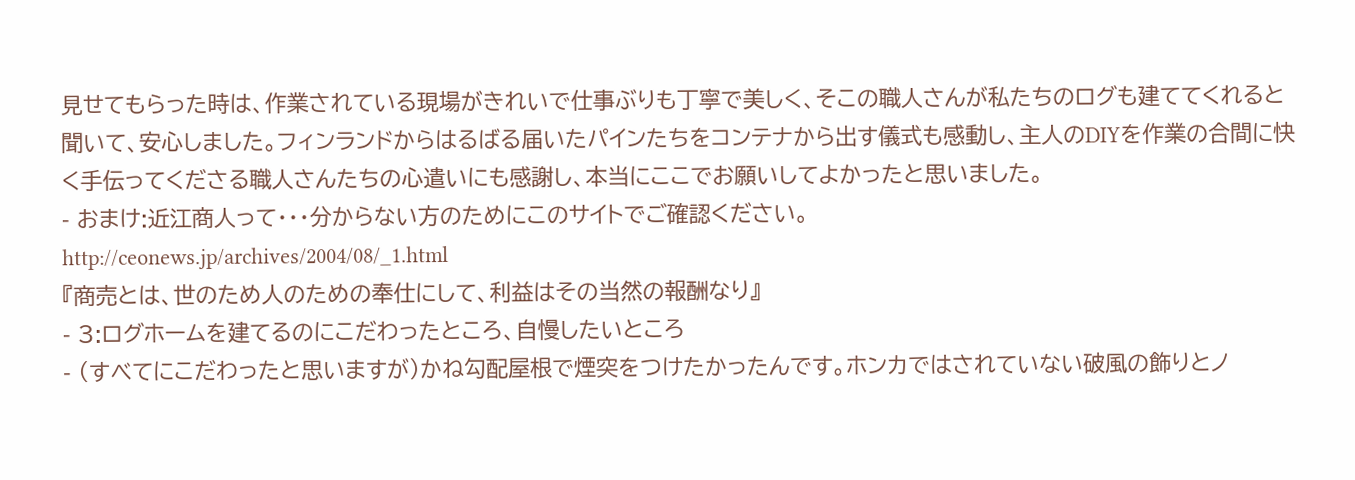見せてもらった時は、作業されている現場がきれいで仕事ぶりも丁寧で美しく、そこの職人さんが私たちのログも建ててくれると聞いて、安心しました。フィンランドからはるばる届いたパインたちをコンテナから出す儀式も感動し、主人のDIYを作業の合間に快く手伝ってくださる職人さんたちの心遣いにも感謝し、本当にここでお願いしてよかったと思いました。
- おまけ:近江商人って・・・分からない方のためにこのサイトでご確認ください。
http://ceonews.jp/archives/2004/08/_1.html
『商売とは、世のため人のための奉仕にして、利益はその当然の報酬なり』
- 3:ログホームを建てるのにこだわったところ、自慢したいところ
- (すべてにこだわったと思いますが)かね勾配屋根で煙突をつけたかったんです。ホンカではされていない破風の飾りとノ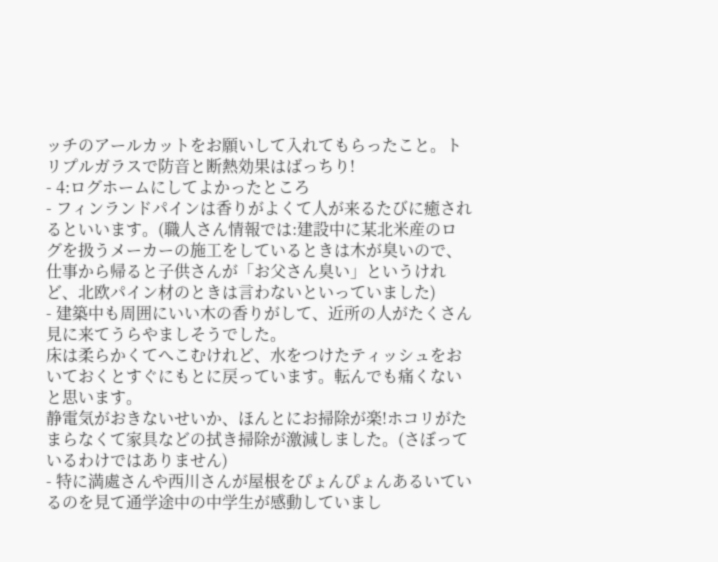ッチのアールカットをお願いして入れてもらったこと。トリプルガラスで防音と断熱効果はばっちり!
- 4:ログホームにしてよかったところ
- フィンランドパインは香りがよくて人が来るたびに癒されるといいます。(職人さん情報では:建設中に某北米産のログを扱うメーカーの施工をしているときは木が臭いので、仕事から帰ると子供さんが「お父さん臭い」というけれど、北欧パイン材のときは言わないといっていました)
- 建築中も周囲にいい木の香りがして、近所の人がたくさん見に来てうらやましそうでした。
床は柔らかくてへこむけれど、水をつけたティッシュをおいておくとすぐにもとに戻っています。転んでも痛くないと思います。
静電気がおきないせいか、ほんとにお掃除が楽!ホコリがたまらなくて家具などの拭き掃除が激減しました。(さぼっているわけではありません)
- 特に満處さんや西川さんが屋根をぴょんぴょんあるいているのを見て通学途中の中学生が感動していまし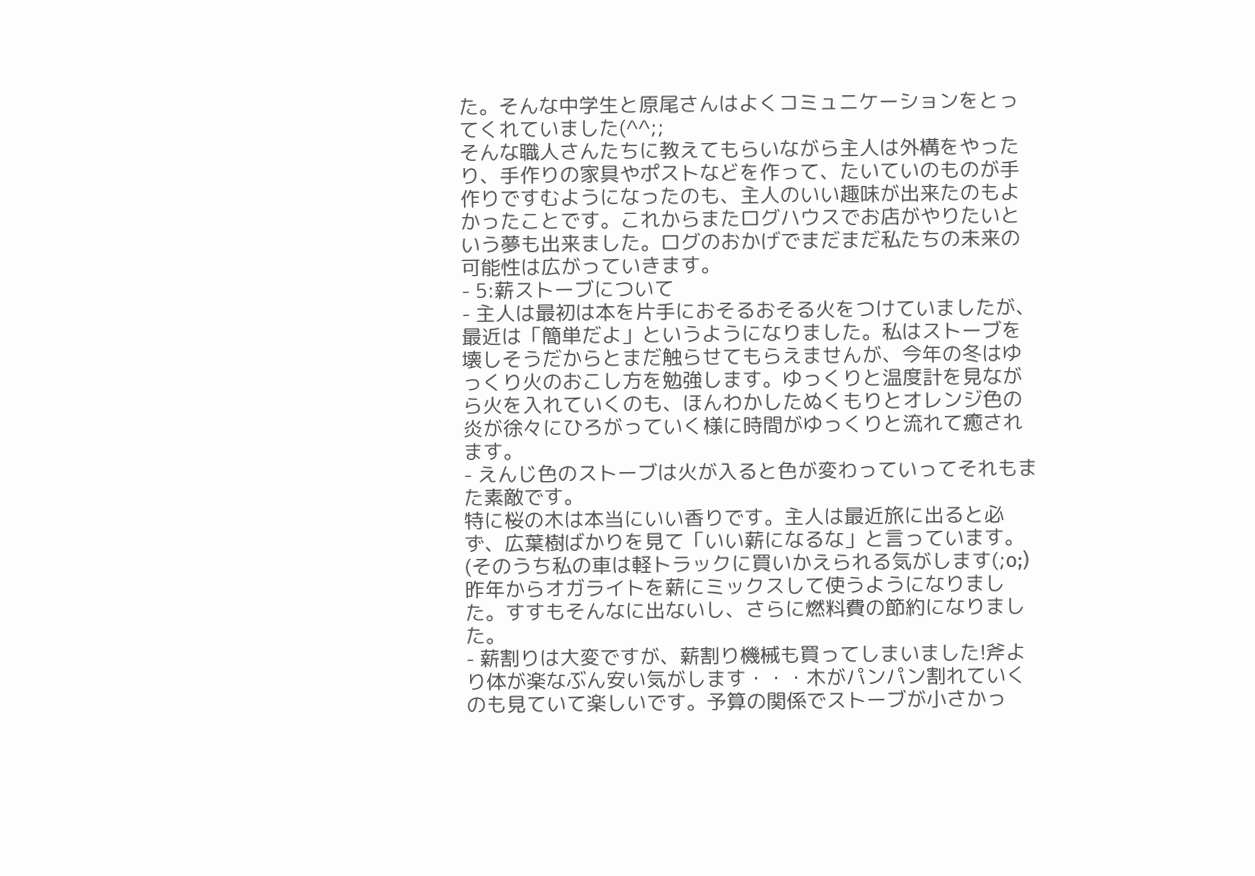た。そんな中学生と原尾さんはよくコミュニケーションをとってくれていました(^^;;
そんな職人さんたちに教えてもらいながら主人は外構をやったり、手作りの家具やポストなどを作って、たいていのものが手作りですむようになったのも、主人のいい趣味が出来たのもよかったことです。これからまたログハウスでお店がやりたいという夢も出来ました。ログのおかげでまだまだ私たちの未来の可能性は広がっていきます。
- 5:薪ストーブについて
- 主人は最初は本を片手におそるおそる火をつけていましたが、最近は「簡単だよ」というようになりました。私はストーブを壊しそうだからとまだ触らせてもらえませんが、今年の冬はゆっくり火のおこし方を勉強します。ゆっくりと温度計を見ながら火を入れていくのも、ほんわかしたぬくもりとオレンジ色の炎が徐々にひろがっていく様に時間がゆっくりと流れて癒されます。
- えんじ色のストーブは火が入ると色が変わっていってそれもまた素敵です。
特に桜の木は本当にいい香りです。主人は最近旅に出ると必ず、広葉樹ばかりを見て「いい薪になるな」と言っています。(そのうち私の車は軽トラックに買いかえられる気がします(;o;)
昨年からオガライトを薪にミックスして使うようになりました。すすもそんなに出ないし、さらに燃料費の節約になりました。
- 薪割りは大変ですが、薪割り機械も買ってしまいました!斧より体が楽なぶん安い気がします・・・木がパンパン割れていくのも見ていて楽しいです。予算の関係でストーブが小さかっ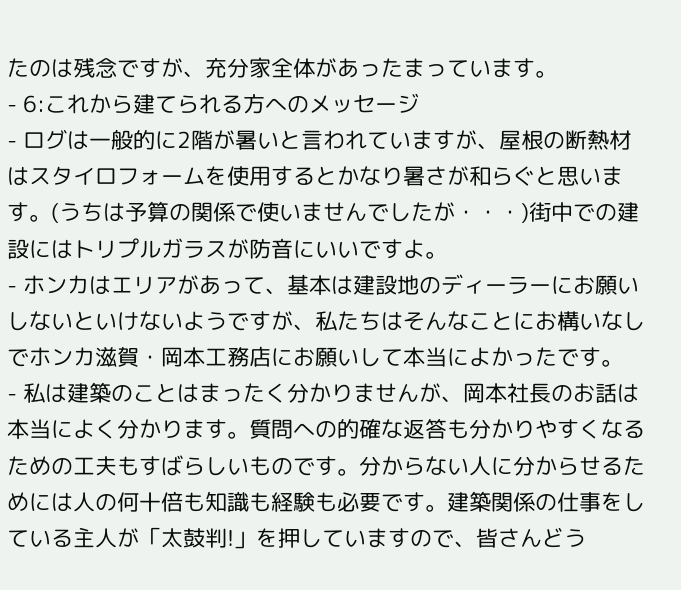たのは残念ですが、充分家全体があったまっています。
- 6:これから建てられる方へのメッセージ
- ログは一般的に2階が暑いと言われていますが、屋根の断熱材はスタイロフォームを使用するとかなり暑さが和らぐと思います。(うちは予算の関係で使いませんでしたが・・・)街中での建設にはトリプルガラスが防音にいいですよ。
- ホンカはエリアがあって、基本は建設地のディーラーにお願いしないといけないようですが、私たちはそんなことにお構いなしでホンカ滋賀・岡本工務店にお願いして本当によかったです。
- 私は建築のことはまったく分かりませんが、岡本社長のお話は本当によく分かります。質問への的確な返答も分かりやすくなるための工夫もすばらしいものです。分からない人に分からせるためには人の何十倍も知識も経験も必要です。建築関係の仕事をしている主人が「太鼓判!」を押していますので、皆さんどう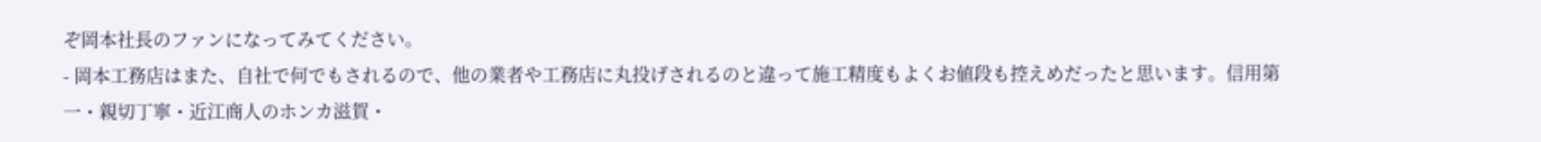ぞ岡本社長のファンになってみてください。
- 岡本工務店はまた、自社で何でもされるので、他の業者や工務店に丸投げされるのと違って施工精度もよくお値段も控えめだったと思います。信用第一・親切丁寧・近江商人のホンカ滋賀・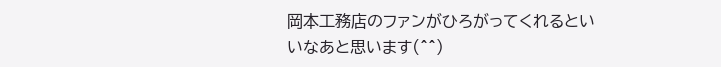岡本工務店のファンがひろがってくれるといいなあと思います(^^)